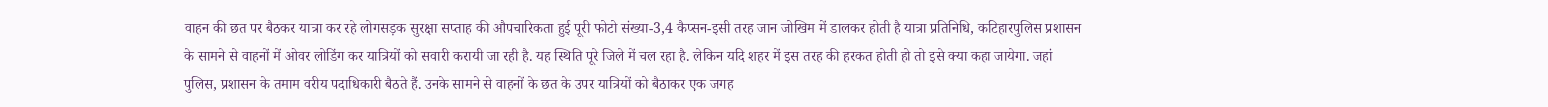वाहन की छत पर बैठकर यात्रा कर रहे लोगसड़क सुरक्षा सप्ताह की औपचारिकता हुई पूरी फोटो संख्या-3,4 कैप्सन-इसी तरह जान जोखिम में डालकर होती है यात्रा प्रतिनिधि, कटिहारपुलिस प्रशासन के सामने से वाहनों में ओवर लोडिंग कर यात्रियों को सवारी करायी जा रही है. यह स्थिति पूरे जिले में चल रहा है. लेकिन यदि शहर में इस तरह की हरकत होती हो तो इसे क्या कहा जायेगा. जहां पुलिस, प्रशासन के तमाम वरीय पदाधिकारी बैठते हैं. उनके सामने से वाहनों के छत के उपर यात्रियों को बैठाकर एक जगह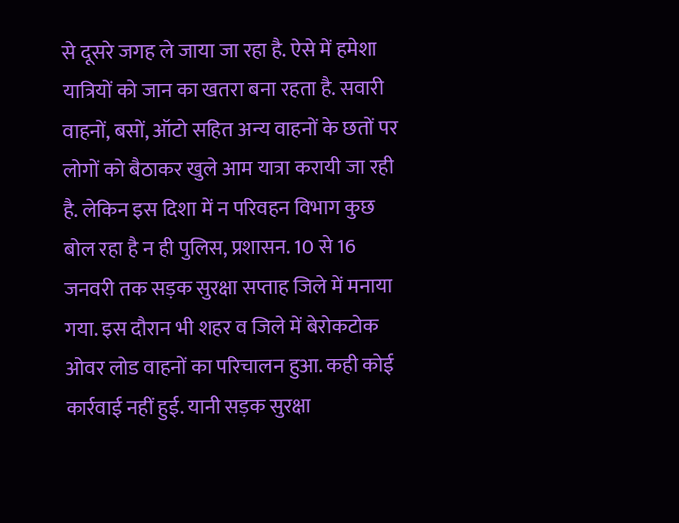से दूसरे जगह ले जाया जा रहा है. ऐसे में हमेशा यात्रियों को जान का खतरा बना रहता है. सवारी वाहनों, बसों, ऑटो सहित अन्य वाहनों के छतों पर लोगों को बैठाकर खुले आम यात्रा करायी जा रही है. लेकिन इस दिशा में न परिवहन विभाग कुछ बोल रहा है न ही पुलिस, प्रशासन. 10 से 16 जनवरी तक सड़क सुरक्षा सप्ताह जिले में मनाया गया. इस दौरान भी शहर व जिले में बेरोकटोक ओवर लोड वाहनों का परिचालन हुआ. कही कोई कार्रवाई नहीं हुई. यानी सड़क सुरक्षा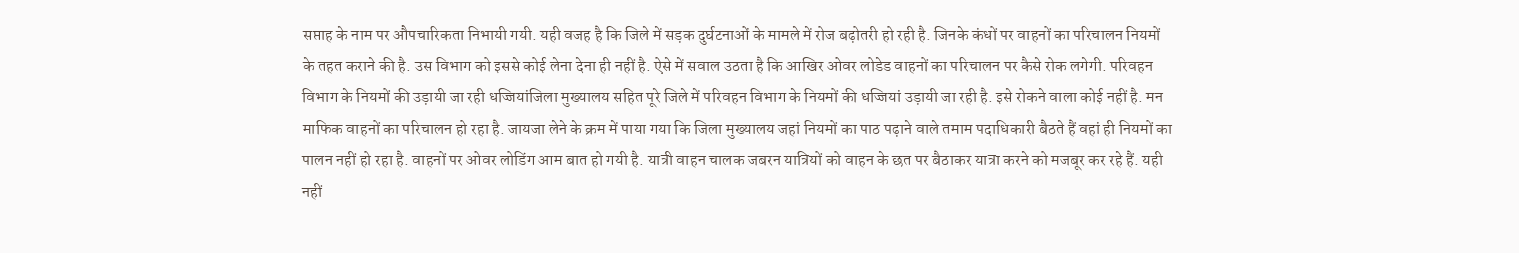सप्ताह के नाम पर औपचारिकता निभायी गयी. यही वजह है कि जिले में सड़क दुर्घटनाओं के मामले में रोज बढ़ोतरी हो रही है. जिनके कंधों पर वाहनों का परिचालन नियमों के तहत कराने की है. उस विभाग को इससे कोई लेना देना ही नहीं है. ऐसे में सवाल उठता है कि आखिर ओवर लोडेड वाहनों का परिचालन पर कैसे रोक लगेगी. परिवहन विभाग के नियमों की उड़ायी जा रही धज्जियांजिला मुख्यालय सहित पूरे जिले में परिवहन विभाग के नियमों की धज्जियां उड़ायी जा रही है. इसे रोकने वाला कोई नहीं है. मन माफिक वाहनों का परिचालन हो रहा है. जायजा लेने के क्रम में पाया गया कि जिला मुख्यालय जहां नियमों का पाठ पढ़ाने वाले तमाम पदाधिकारी बैठते हैं वहां ही नियमों का पालन नहीं हो रहा है. वाहनों पर ओवर लोडिंग आम बात हो गयी है. यात्री वाहन चालक जबरन यात्रियों को वाहन के छत पर बैठाकर यात्रा करने को मजबूर कर रहे हैं. यही नहीं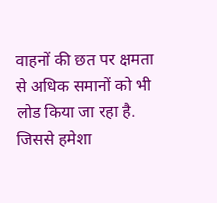वाहनों की छत पर क्षमता से अधिक समानों को भी लोड किया जा रहा है. जिससे हमेशा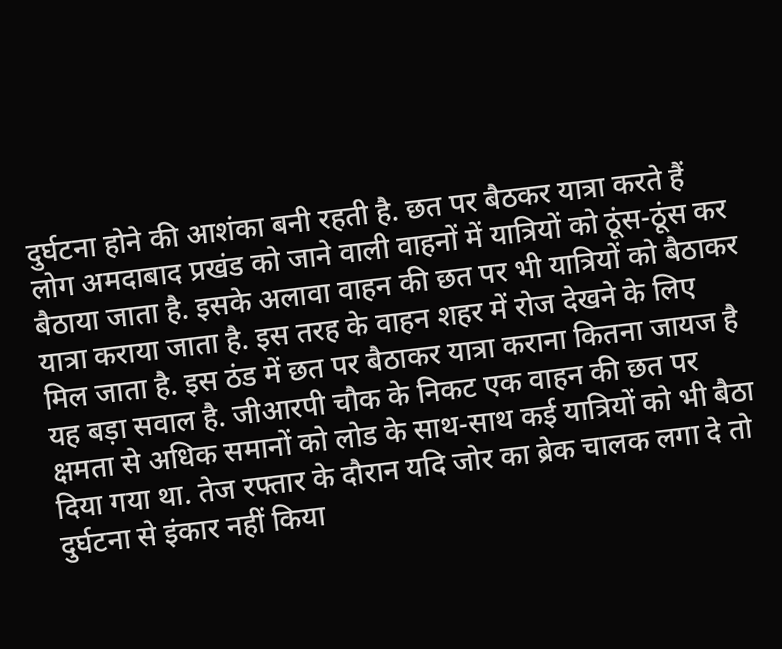दुर्घटना होने की आशंका बनी रहती है. छत पर बैठकर यात्रा करते हैं लोग अमदाबाद प्रखंड को जाने वाली वाहनों में यात्रियों को ठूंस-ठूंस कर बैठाया जाता है. इसके अलावा वाहन की छत पर भी यात्रियों को बैठाकर यात्रा कराया जाता है. इस तरह के वाहन शहर में रोज देखने के लिए मिल जाता है. इस ठंड में छत पर बैठाकर यात्रा कराना कितना जायज है यह बड़ा सवाल है. जीआरपी चौक के निकट एक वाहन की छत पर क्षमता से अधिक समानों को लोड के साथ-साथ कई यात्रियों को भी बैठा दिया गया था. तेज रफ्तार के दौरान यदि जोर का ब्रेक चालक लगा दे तो दुर्घटना से इंकार नहीं किया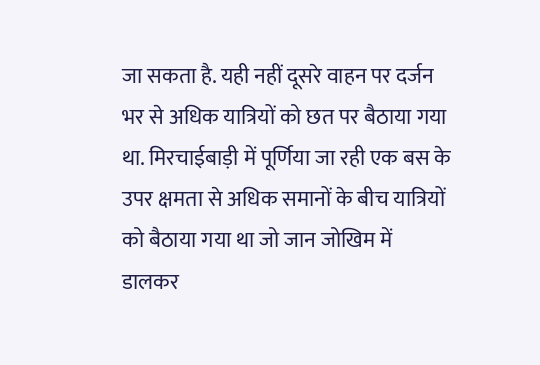जा सकता है. यही नहीं दूसरे वाहन पर दर्जन भर से अधिक यात्रियों को छत पर बैठाया गया था. मिरचाईबाड़ी में पूर्णिया जा रही एक बस के उपर क्षमता से अधिक समानों के बीच यात्रियों को बैठाया गया था जो जान जोखिम में डालकर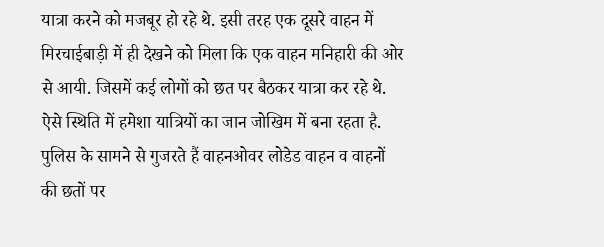यात्रा करने को मजबूर हो रहे थे. इसी तरह एक दूसरे वाहन में मिरचाईबाड़ी में ही देखने को मिला कि एक वाहन मनिहारी की ओर से आयी. जिसमें कई लोगों को छत पर बैठकर यात्रा कर रहे थे. ऐसे स्थिति में हमेशा यात्रियों का जान जोखिम में बना रहता है. पुलिस के सामने से गुजरते हैं वाहनओवर लोडेड वाहन व वाहनों की छतों पर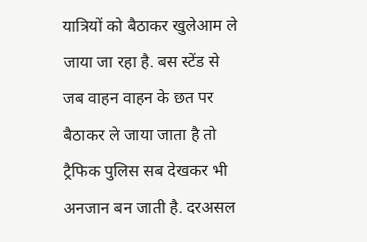यात्रियों को बैठाकर खुलेआम ले जाया जा रहा है. बस स्टेंड से जब वाहन वाहन के छत पर बैठाकर ले जाया जाता है तो ट्रैफिक पुलिस सब देखकर भी अनजान बन जाती है. दरअसल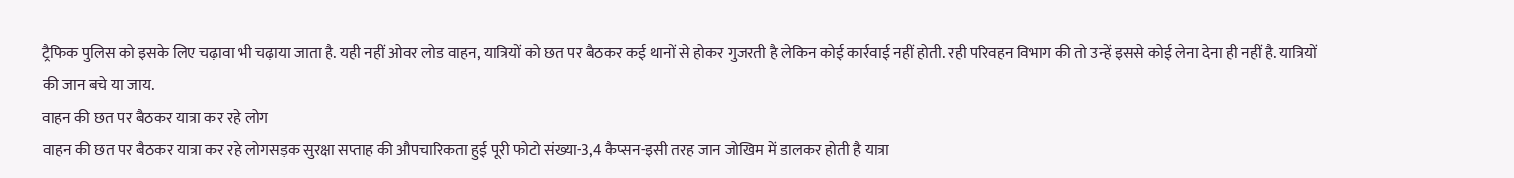ट्रैफिक पुलिस को इसके लिए चढ़ावा भी चढ़ाया जाता है. यही नहीं ओवर लोड वाहन, यात्रियों को छत पर बैठकर कई थानों से होकर गुजरती है लेकिन कोई कार्रवाई नहीं होती. रही परिवहन विभाग की तो उन्हें इससे कोई लेना देना ही नहीं है. यात्रियों की जान बचे या जाय.
वाहन की छत पर बैठकर यात्रा कर रहे लोग
वाहन की छत पर बैठकर यात्रा कर रहे लोगसड़क सुरक्षा सप्ताह की औपचारिकता हुई पूरी फोटो संख्या-3,4 कैप्सन-इसी तरह जान जोखिम में डालकर होती है यात्रा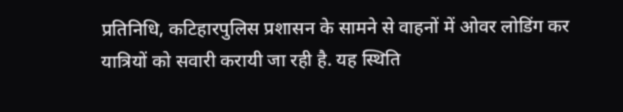प्रतिनिधि, कटिहारपुलिस प्रशासन के सामने से वाहनों में ओवर लोडिंग कर यात्रियों को सवारी करायी जा रही है. यह स्थिति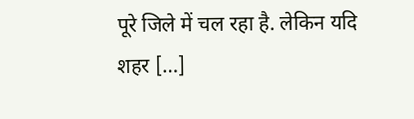पूरे जिले में चल रहा है. लेकिन यदि शहर […]